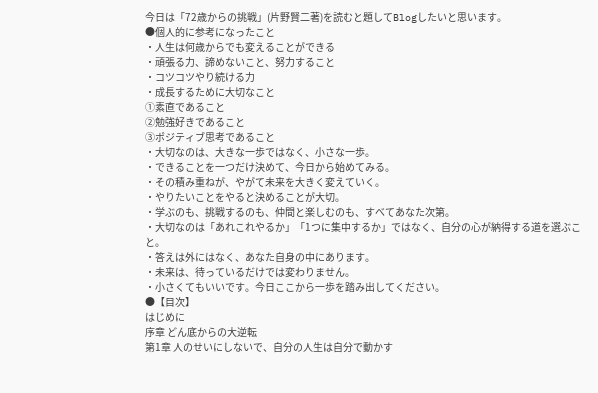今日は「72歳からの挑戦」(片野賢二著)を読むと題してBlogしたいと思います。
●個人的に参考になったこと
・人生は何歳からでも変えることができる
・頑張る力、諦めないこと、努力すること
・コツコツやり続ける力
・成長するために大切なこと
①素直であること
②勉強好きであること
③ポジティブ思考であること
・大切なのは、大きな一歩ではなく、小さな一歩。
・できることを一つだけ決めて、今日から始めてみる。
・その積み重ねが、やがて未来を大きく変えていく。
・やりたいことをやると決めることが大切。
・学ぶのも、挑戦するのも、仲間と楽しむのも、すべてあなた次第。
・大切なのは「あれこれやるか」「1つに集中するか」ではなく、自分の心が納得する道を選ぶこと。
・答えは外にはなく、あなた自身の中にあります。
・未来は、待っているだけでは変わりません。
・小さくてもいいです。今日ここから一歩を踏み出してください。
●【目次】
はじめに
序章 どん底からの大逆転
第1章 人のせいにしないで、自分の人生は自分で動かす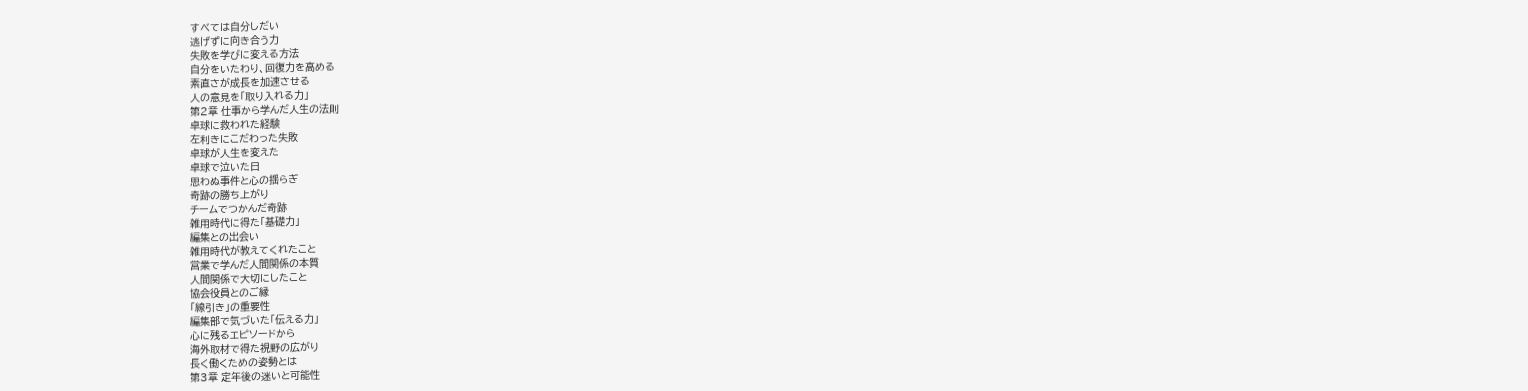すべては自分しだい
逃げずに向き合う力
失敗を学びに変える方法
自分をいたわり、回復力を高める
素直さが成長を加速させる
人の意見を「取り入れる力」
第2章 仕事から学んだ人生の法則
卓球に救われた経験
左利きにこだわった失敗
卓球が人生を変えた
卓球で泣いた日
思わぬ事件と心の揺らぎ
奇跡の勝ち上がり
チームでつかんだ奇跡
雑用時代に得た「基礎力」
編集との出会い
雑用時代が教えてくれたこと
営業で学んだ人間関係の本質
人間関係で大切にしたこと
協会役員とのご縁
「線引き」の重要性
編集部で気づいた「伝える力」
心に残るエピソードから
海外取材で得た視野の広がり
長く働くための姿勢とは
第3章 定年後の迷いと可能性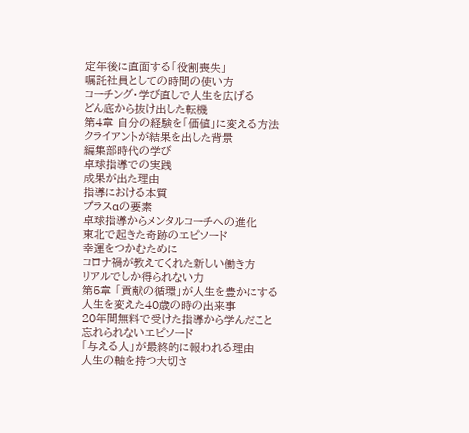定年後に直面する「役割喪失」
嘱託社員としての時間の使い方
コーチング・学び直しで人生を広げる
どん底から抜け出した転機
第4章 自分の経験を「価値」に変える方法
クライアントが結果を出した背景
編集部時代の学び
卓球指導での実践
成果が出た理由
指導における本質
プラスαの要素
卓球指導からメンタルコーチへの進化
東北で起きた奇跡のエピソード
幸運をつかむために
コロナ禍が教えてくれた新しい働き方
リアルでしか得られない力
第5章 「貢献の循環」が人生を豊かにする
人生を変えた40歳の時の出来事
20年間無料で受けた指導から学んだこと
忘れられないエピソード
「与える人」が最終的に報われる理由
人生の軸を持つ大切さ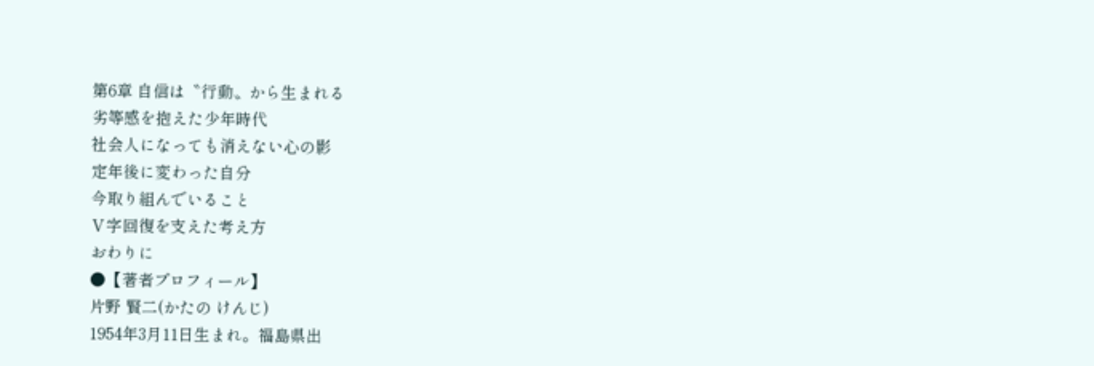第6章 自信は〝行動〟から生まれる
劣等感を抱えた少年時代
社会人になっても消えない心の影
定年後に変わった自分
今取り組んでいること
Ⅴ字回復を支えた考え方
おわりに
●【著者プロフィール】
片野 賢二(かたの けんじ)
1954年3月11日生まれ。福島県出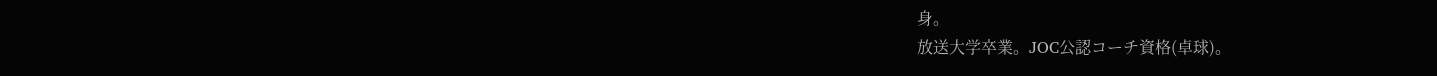身。
放送大学卒業。JOC公認コーチ資格(卓球)。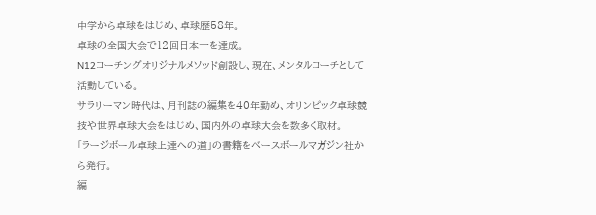中学から卓球をはじめ、卓球歴58年。
卓球の全国大会で12回日本一を達成。
N12コーチングオリジナルメソッド創設し、現在、メンタルコーチとして活動している。
サラリーマン時代は、月刊誌の編集を40年勤め、オリンピック卓球競技や世界卓球大会をはじめ、国内外の卓球大会を数多く取材。
「ラージボール卓球上達への道」の書籍をベースボールマガジン社から発行。
編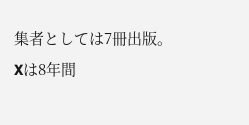集者としては7冊出版。
Xは8年間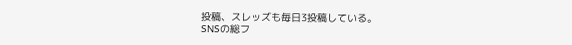投稿、スレッズも毎日3投稿している。
SNSの総フ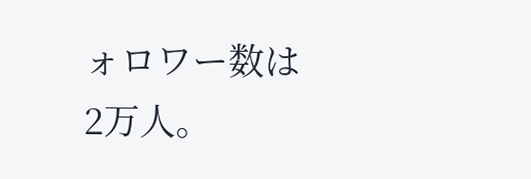ォロワー数は2万人。